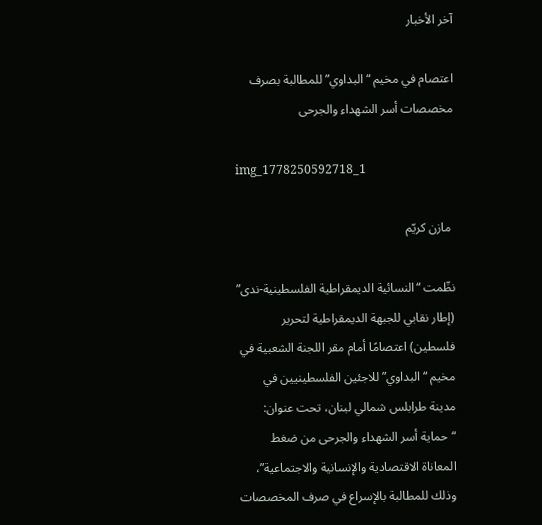آخر الأخبار

اعتصام في مخيم “البداوي” للمطالبة بصرف مخصصات أسر الشهداء والجرحى

img_1778250592718_1

 مازن كريّم

نظّمت “النسائية الديمقراطية الفلسطينية-ندى” (إطار نقابي للجبهة الديمقراطية لتحرير فلسطين) اعتصامًا أمام مقر اللجنة الشعبية في مخيم “البداوي” للاجئين الفلسطينيين في مدينة طرابلس شمالي لبنان، تحت عنوان: “حماية أسر الشهداء والجرحى من ضغط المعاناة الاقتصادية والإنسانية والاجتماعية”، وذلك للمطالبة بالإسراع في صرف المخصصات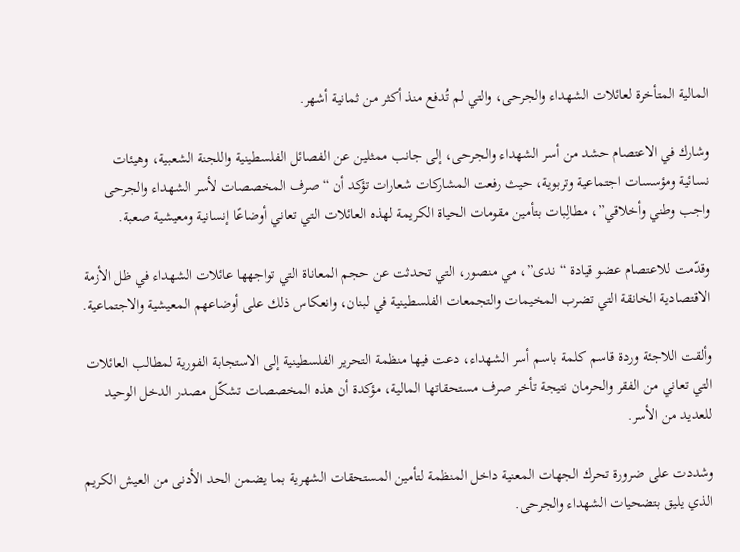المالية المتأخرة لعائلات الشهداء والجرحى، والتي لم تُدفع منذ أكثر من ثمانية أشهر.

وشارك في الاعتصام حشد من أسر الشهداء والجرحى، إلى جانب ممثلين عن الفصائل الفلسطينية واللجنة الشعبية، وهيئات نسائية ومؤسسات اجتماعية وتربوية، حيث رفعت المشاركات شعارات تؤكد أن “صرف المخصصات لأسر الشهداء والجرحى واجب وطني وأخلاقي”، مطالِبات بتأمين مقومات الحياة الكريمة لهذه العائلات التي تعاني أوضاعًا إنسانية ومعيشية صعبة.

وقدّمت للاعتصام عضو قيادة “ندى”، مي منصور، التي تحدثت عن حجم المعاناة التي تواجهها عائلات الشهداء في ظل الأزمة الاقتصادية الخانقة التي تضرب المخيمات والتجمعات الفلسطينية في لبنان، وانعكاس ذلك على أوضاعهم المعيشية والاجتماعية.

وألقت اللاجئة وردة قاسم كلمة باسم أسر الشهداء، دعت فيها منظمة التحرير الفلسطينية إلى الاستجابة الفورية لمطالب العائلات التي تعاني من الفقر والحرمان نتيجة تأخر صرف مستحقاتها المالية، مؤكدة أن هذه المخصصات تشكّل مصدر الدخل الوحيد للعديد من الأسر.

وشددت على ضرورة تحرك الجهات المعنية داخل المنظمة لتأمين المستحقات الشهرية بما يضمن الحد الأدنى من العيش الكريم الذي يليق بتضحيات الشهداء والجرحى.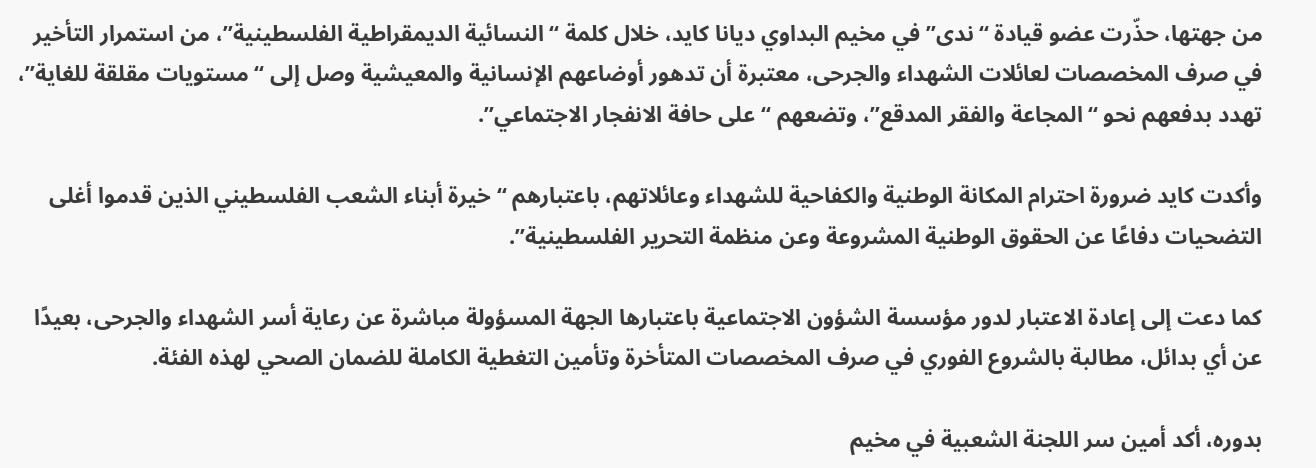من جهتها، حذّرت عضو قيادة “ندى” في مخيم البداوي ديانا كايد، خلال كلمة “النسائية الديمقراطية الفلسطينية”، من استمرار التأخير في صرف المخصصات لعائلات الشهداء والجرحى، معتبرة أن تدهور أوضاعهم الإنسانية والمعيشية وصل إلى “مستويات مقلقة للغاية”، تهدد بدفعهم نحو “المجاعة والفقر المدقع”، وتضعهم “على حافة الانفجار الاجتماعي”.

وأكدت كايد ضرورة احترام المكانة الوطنية والكفاحية للشهداء وعائلاتهم، باعتبارهم “خيرة أبناء الشعب الفلسطيني الذين قدموا أغلى التضحيات دفاعًا عن الحقوق الوطنية المشروعة وعن منظمة التحرير الفلسطينية”.

كما دعت إلى إعادة الاعتبار لدور مؤسسة الشؤون الاجتماعية باعتبارها الجهة المسؤولة مباشرة عن رعاية أسر الشهداء والجرحى، بعيدًا عن أي بدائل، مطالبة بالشروع الفوري في صرف المخصصات المتأخرة وتأمين التغطية الكاملة للضمان الصحي لهذه الفئة.

بدوره، أكد أمين سر اللجنة الشعبية في مخيم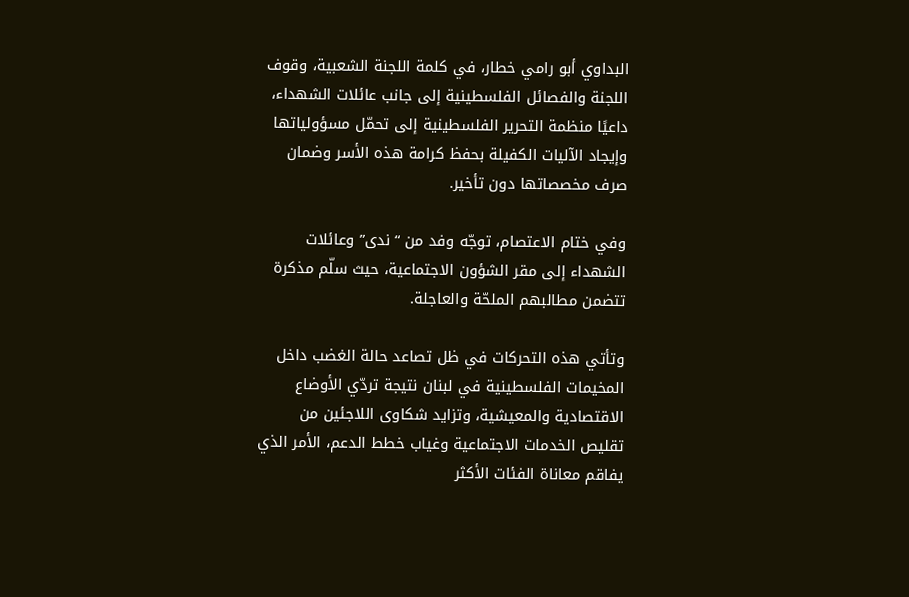البداوي أبو رامي خطار، في كلمة اللجنة الشعبية، وقوف اللجنة والفصائل الفلسطينية إلى جانب عائلات الشهداء، داعيًا منظمة التحرير الفلسطينية إلى تحمّل مسؤولياتها وإيجاد الآليات الكفيلة بحفظ كرامة هذه الأسر وضمان صرف مخصصاتها دون تأخير.

وفي ختام الاعتصام، توجّه وفد من “ندى” وعائلات الشهداء إلى مقر الشؤون الاجتماعية، حيث سلّم مذكرة تتضمن مطالبهم الملحّة والعاجلة.

وتأتي هذه التحركات في ظل تصاعد حالة الغضب داخل المخيمات الفلسطينية في لبنان نتيجة تردّي الأوضاع الاقتصادية والمعيشية، وتزايد شكاوى اللاجئين من تقليص الخدمات الاجتماعية وغياب خطط الدعم، الأمر الذي يفاقم معاناة الفئات الأكثر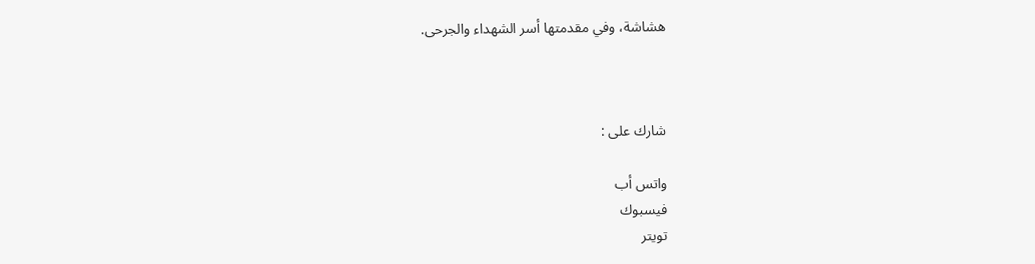هشاشة، وفي مقدمتها أسر الشهداء والجرحى.



شارك على :

واتس أب
فيسبوك
تويتر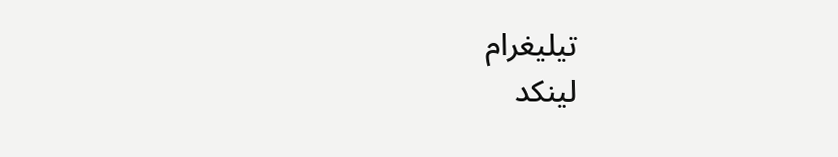تيليغرام
لينكد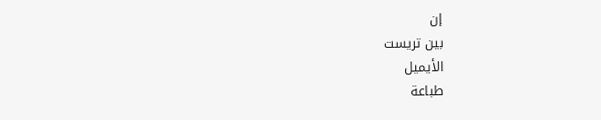إن
بين تريست
الأيميل
طباعة